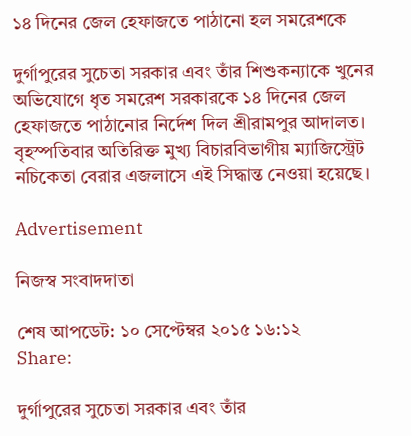১৪ দিনের জেল হেফাজতে পাঠানো হল সমরেশকে

দুর্গাপুরের সুচেতা সরকার এবং তাঁর শিশুকন্যাকে খুনের অভিযোগে ধৃত সমরেশ সরকারকে ১৪ দিনের জেল হেফাজতে পাঠানোর নির্দেশ দিল শ্রীরামপুর আদালত। বৃহস্পতিবার অতিরিক্ত মুখ্য বিচারবিভাগীয় ম্যাজিস্ট্রেট নচিকেতা বেরার এজলাসে এই সিদ্ধান্ত নেওয়া হয়েছে।

Advertisement

নিজস্ব সংবাদদাতা

শেষ আপডেট: ১০ সেপ্টেম্বর ২০১৫ ১৬:১২
Share:

দুর্গাপুরের সুচেতা সরকার এবং তাঁর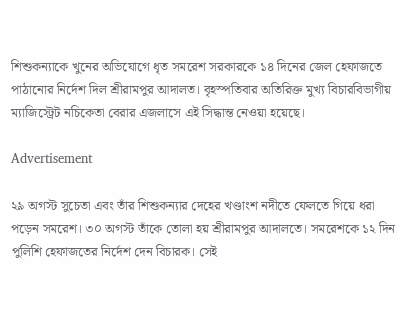শিশুকন্যাকে খুনের অভিযোগে ধৃত সমরেশ সরকারকে ১৪ দিনের জেল হেফাজতে পাঠানোর নির্দেশ দিল শ্রীরামপুর আদালত। বৃহস্পতিবার অতিরিক্ত মুখ্য বিচারবিভাগীয় ম্যাজিস্ট্রেট নচিকেতা বেরার এজলাসে এই সিদ্ধান্ত নেওয়া হয়েছে।

Advertisement

২৯ অগস্ট সুচেতা এবং তাঁর শিশুকন্যার দেহের খণ্ডাংশ নদীতে ফেলতে গিয়ে ধরা পড়েন সমরেশ। ৩০ অগস্ট তাঁকে তোলা হয় শ্রীরামপুর আদালতে। সমরেশকে ১২ দিন পুলিশি হেফাজতের নির্দেশ দেন বিচারক। সেই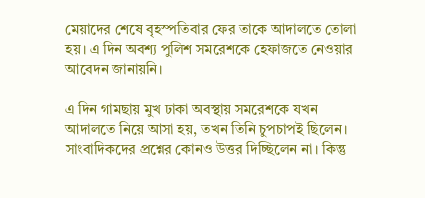মেয়াদের শেষে বৃহস্পতিবার ফের তাকে আদালতে তোলা হয়। এ দিন অবশ্য পুলিশ সমরেশকে হেফাজতে নেওয়ার আবেদন জানায়নি।

এ দিন গামছায় মুখ ঢাকা অবস্থায় সমরেশকে যখন আদালতে নিয়ে আসা হয়, তখন তিনি চুপচাপই ছিলেন। সাংবাদিকদের প্রশ্নের কোনও উত্তর দিচ্ছিলেন না। কিন্তু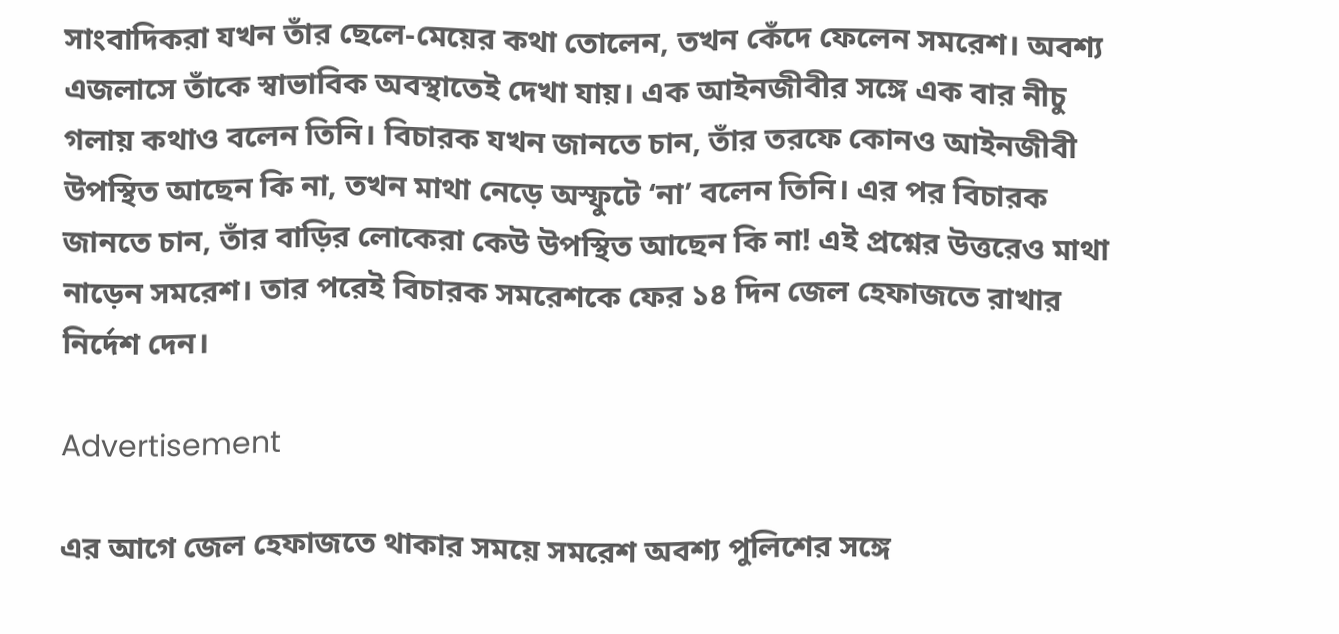সাংবাদিকরা যখন তাঁর ছেলে-মেয়ের কথা তোলেন, তখন কেঁদে ফেলেন সমরেশ। অবশ্য এজলাসে তাঁকে স্বাভাবিক অবস্থাতেই দেখা যায়। এক আইনজীবীর সঙ্গে এক বার নীচু গলায় কথাও বলেন তিনি। বিচারক যখন জানতে চান, তাঁর তরফে কোনও আইনজীবী উপস্থিত আছেন কি না, তখন মাথা নেড়ে অস্ফুটে ‘না’ বলেন তিনি। এর পর বিচারক জানতে চান, তাঁর বাড়ির লোকেরা কেউ উপস্থিত আছেন কি না! এই প্রশ্নের উত্তরেও মাথা নাড়েন সমরেশ। তার পরেই বিচারক সমরেশকে ফের ১৪ দিন জেল হেফাজতে রাখার নির্দেশ দেন।

Advertisement

এর আগে জেল হেফাজতে থাকার সময়ে সমরেশ অবশ্য পুলিশের সঙ্গে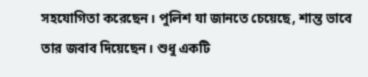সহযোগিতা করেছেন। পুলিশ যা জানতে চেয়েছে, শান্ত ভাবে তার জবাব দিয়েছেন। শুধু একটি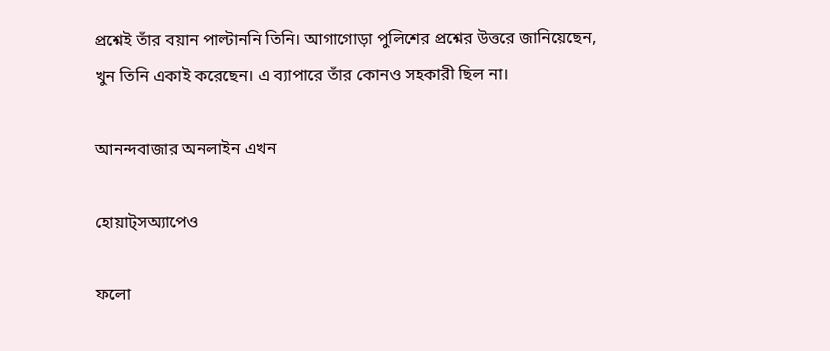প্রশ্নেই তাঁর বয়ান পাল্টাননি তিনি। আগাগোড়া পুলিশের প্রশ্নের উত্তরে জানিয়েছেন, খুন তিনি একাই করেছেন। এ ব্যাপারে তাঁর কোনও সহকারী ছিল না।

আনন্দবাজার অনলাইন এখন

হোয়াট্‌সঅ্যাপেও

ফলো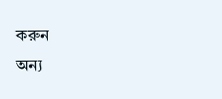করুন
অন্য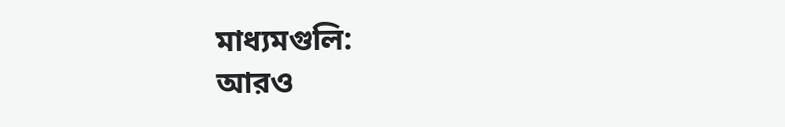মাধ্যমগুলি:
আরও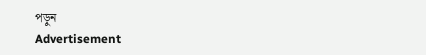পড়ুন
Advertisement